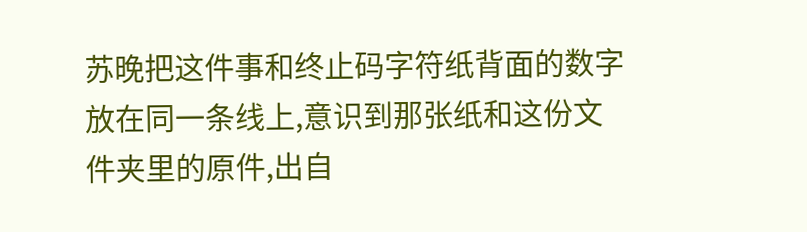苏晚把这件事和终止码字符纸背面的数字放在同一条线上,意识到那张纸和这份文件夹里的原件,出自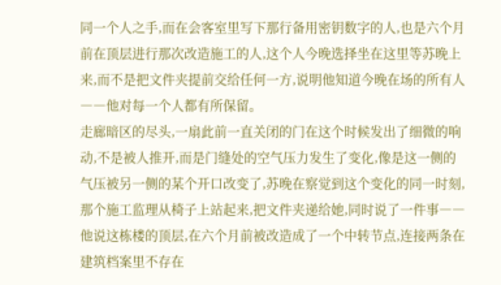同一个人之手,而在会客室里写下那行备用密钥数字的人,也是六个月前在顶层进行那次改造施工的人,这个人今晚选择坐在这里等苏晚上来,而不是把文件夹提前交给任何一方,说明他知道今晚在场的所有人――他对每一个人都有所保留。
走廊暗区的尽头,一扇此前一直关闭的门在这个时候发出了细微的响动,不是被人推开,而是门缝处的空气压力发生了变化,像是这一侧的气压被另一侧的某个开口改变了,苏晚在察觉到这个变化的同一时刻,那个施工监理从椅子上站起来,把文件夹递给她,同时说了一件事――他说这栋楼的顶层,在六个月前被改造成了一个中转节点,连接两条在建筑档案里不存在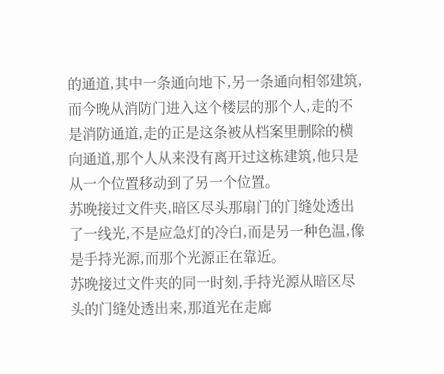的通道,其中一条通向地下,另一条通向相邻建筑,而今晚从消防门进入这个楼层的那个人,走的不是消防通道,走的正是这条被从档案里删除的横向通道,那个人从来没有离开过这栋建筑,他只是从一个位置移动到了另一个位置。
苏晚接过文件夹,暗区尽头那扇门的门缝处透出了一线光,不是应急灯的冷白,而是另一种色温,像是手持光源,而那个光源正在靠近。
苏晚接过文件夹的同一时刻,手持光源从暗区尽头的门缝处透出来,那道光在走廊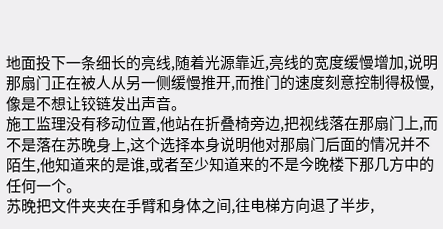地面投下一条细长的亮线,随着光源靠近,亮线的宽度缓慢增加,说明那扇门正在被人从另一侧缓慢推开,而推门的速度刻意控制得极慢,像是不想让铰链发出声音。
施工监理没有移动位置,他站在折叠椅旁边,把视线落在那扇门上,而不是落在苏晚身上,这个选择本身说明他对那扇门后面的情况并不陌生,他知道来的是谁,或者至少知道来的不是今晚楼下那几方中的任何一个。
苏晚把文件夹夹在手臂和身体之间,往电梯方向退了半步,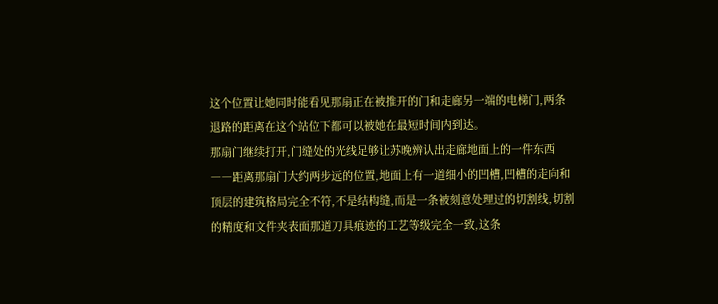这个位置让她同时能看见那扇正在被推开的门和走廊另一端的电梯门,两条退路的距离在这个站位下都可以被她在最短时间内到达。
那扇门继续打开,门缝处的光线足够让苏晚辨认出走廊地面上的一件东西――距离那扇门大约两步远的位置,地面上有一道细小的凹槽,凹槽的走向和顶层的建筑格局完全不符,不是结构缝,而是一条被刻意处理过的切割线,切割的精度和文件夹表面那道刀具痕迹的工艺等级完全一致,这条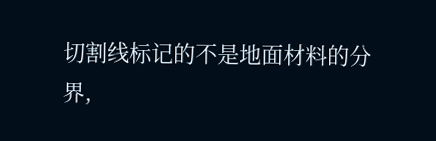切割线标记的不是地面材料的分界,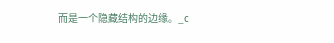而是一个隐藏结构的边缘。_c